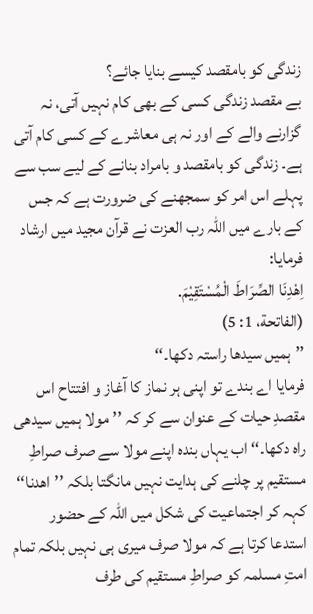زندگی کو بامقصد کیسے بنایا جائے؟
بے مقصد زندگی کسی کے بھی کام نہیں آتی، نہ گزارنے والے کے اور نہ ہی معاشرے کے کسی کام آتی ہے۔ زندگی کو بامقصد و بامراد بنانے کے لیے سب سے پہلے اس امر کو سمجھنے کی ضرورت ہے کہ جس کے بارے میں اللہ رب العزت نے قرآن مجید میں ارشاد فرمایا:
اِهْدِنَا الصِّرَاطَ الْمُسْتَقِیْمَ.
(الفاتحة، 1: 5)
’’ہمیں سیدھا راستہ دکھا۔‘‘
فرمایا اے بندے تو اپنی ہر نماز کا آغاز و افتتاح اس مقصدِ حیات کے عنوان سے کر کہ ’’مولا ہمیں سیدھی راہ دکھا۔‘‘ اب یہاں بندہ اپنے مولا سے صرف صراطِ مستقیم پر چلنے کی ہدایت نہیں مانگتا بلکہ ’’اھدنا‘‘ کہہ کر اجتماعیت کی شکل میں اللہ کے حضور استدعا کرتا ہے کہ مولا صرف میری ہی نہیں بلکہ تمام امتِ مسلمہ کو صراطِ مستقیم کی طرف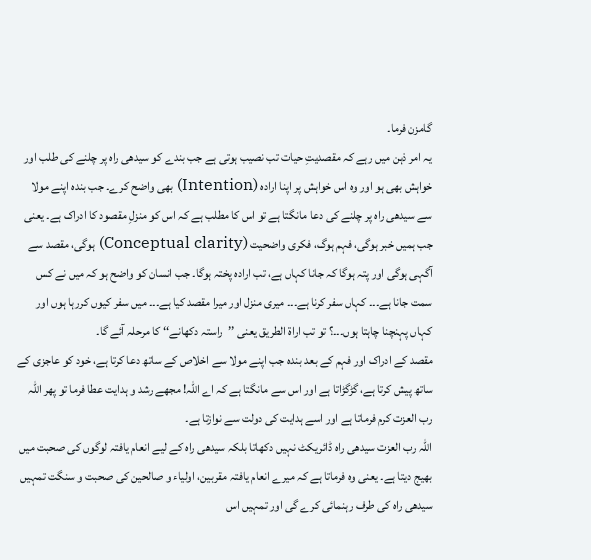گامزن فرما۔
یہ امر ذہن میں رہے کہ مقصدیتِ حیات تب نصیب ہوتی ہے جب بندے کو سیدھی راہ پر چلنے کی طلب اور خواہش بھی ہو اور وہ اس خواہش پر اپنا ارادہ (Intention) بھی واضح کرے۔ جب بندہ اپنے مولا سے سیدھی راہ پر چلنے کی دعا مانگتا ہے تو اس کا مطلب ہے کہ اس کو منزلِ مقصود کا ادراک ہے۔ یعنی جب ہمیں خبر ہوگی، فہم ہوگ، فکری واضحیت (Conceptual clarity) ہوگی، مقصد سے آگہی ہوگی اور پتہ ہوگا کہ جانا کہاں ہے، تب ارادہ پختہ ہوگا۔ جب انسان کو واضح ہو کہ میں نے کس سمت جانا ہے۔۔۔ کہاں سفر کرنا ہے۔۔۔ میری منزل اور میرا مقصد کیا ہے۔۔۔ میں سفر کیوں کررہا ہوں اور کہاں پہنچنا چاہتا ہوں۔۔۔؟ تو تب اراۃ الطریق یعنی ’’راستہ دکھانے‘‘ کا مرحلہ آئے گا۔
مقصد کے ادراک اور فہم کے بعد بندہ جب اپنے مولا سے اخلاص کے ساتھ دعا کرتا ہے، خود کو عاجزی کے ساتھ پیش کرتا ہے، گڑگڑاتا ہے اور اس سے مانگتا ہے کہ اے اللہ! مجھے رشد و ہدایت عطا فرما تو پھر اللہ رب العزت کرم فرماتا ہے اور اسے ہدایت کی دولت سے نوازتا ہے۔
اللہ رب العزت سیدھی راہ ڈائریکٹ نہیں دکھاتا بلکہ سیدھی راہ کے لیے انعام یافتہ لوگوں کی صحبت میں بھیج دیتا ہے۔ یعنی وہ فرماتا ہے کہ میرے انعام یافتہ مقربین، اولیاء و صالحین کی صحبت و سنگت تمہیں سیدھی راہ کی طرف رہنمائی کرے گی اور تمہیں اس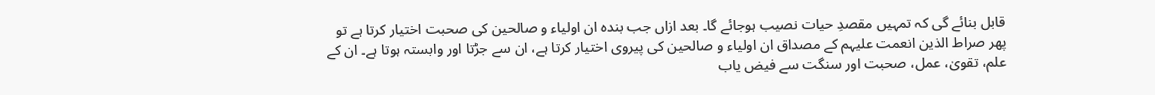قابل بنائے گی کہ تمہیں مقصدِ حیات نصیب ہوجائے گا۔ بعد ازاں جب بندہ ان اولیاء و صالحین کی صحبت اختیار کرتا ہے تو پھر صراط الذین انعمت علیہم کے مصداق ان اولیاء و صالحین کی پیروی اختیار کرتا ہے، ان سے جڑتا اور وابستہ ہوتا ہے۔ ان کے علم، تقویٰ، عمل، صحبت اور سنگت سے فیض یاب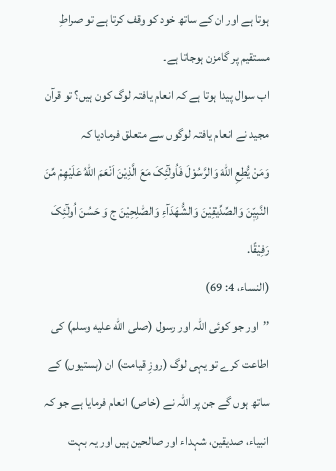ہوتا ہے اور ان کے ساتھ خود کو وقف کرتا ہے تو صراطِ مستقیم پر گامزن ہوجاتا ہے۔
اب سوال پیدا ہوتا ہے کہ انعام یافتہ لوگ کون ہیں؟ تو قرآن مجید نے انعام یافتہ لوگوں سے متعلق فرمادیا کہ
وَمَنْ یُّطِعِ اللهَ وَالرَّسُوْلَ فَاُولٰٓئِکَ مَعَ الَّذِیْنَ اَنْعَمَ اللهُ عَلَیْهِمْ مِّنَ النَّبِیّٖنَ وَالصِّدِّیْقِیْنَ وَالشُّھَدَآءِ وَالصّٰلِحِیْنَ ج وَ حَسُنَ اُولٰٓئِکَ رَفِیْقًا.
(النساء، 4: 69)
’’اور جو کوئی اللہ اور رسول (صلى الله عليه وسلم) کی اطاعت کرے تو یہی لوگ (روزِ قیامت) ان (ہستیوں) کے ساتھ ہوں گے جن پر اللہ نے (خاص) انعام فرمایا ہے جو کہ انبیاء، صدیقین، شہداء اور صالحین ہیں اور یہ بہت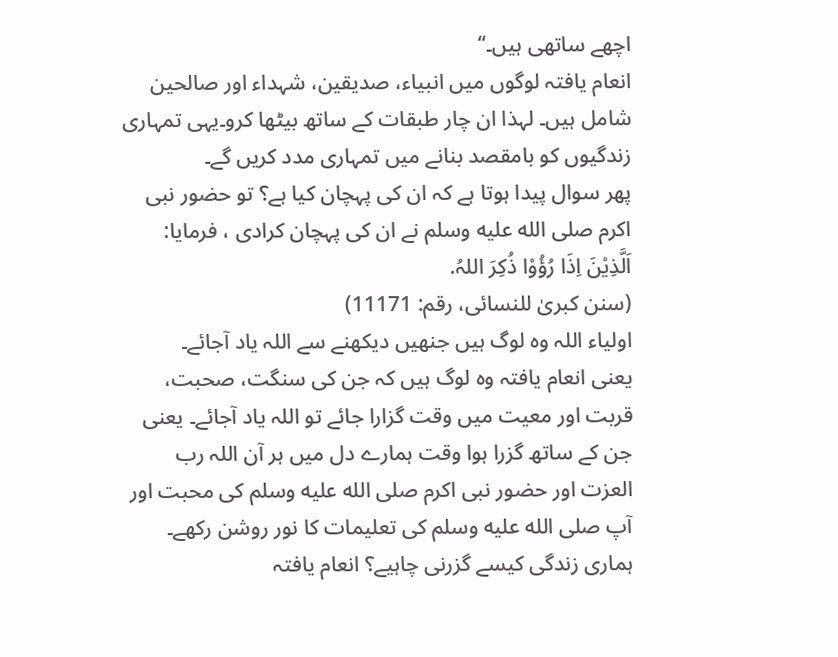اچھے ساتھی ہیں۔‘‘
انعام یافتہ لوگوں میں انبیاء، صدیقین، شہداء اور صالحین شامل ہیں۔ لہذا ان چار طبقات کے ساتھ بیٹھا کرو۔یہی تمہاری زندگیوں کو بامقصد بنانے میں تمہاری مدد کریں گے۔
پھر سوال پیدا ہوتا ہے کہ ان کی پہچان کیا ہے؟ تو حضور نبی اکرم صلى الله عليه وسلم نے ان کی پہچان کرادی ، فرمایا:
اَلَّذِیْنَ اِذَا رُؤُوْا ذُکِرَ اللہُ.
(سنن کبریٰ للنسائی، رقم: 11171)
اولیاء اللہ وہ لوگ ہیں جنھیں دیکھنے سے اللہ یاد آجائے۔
یعنی انعام یافتہ وہ لوگ ہیں کہ جن کی سنگت، صحبت، قربت اور معیت میں وقت گزارا جائے تو اللہ یاد آجائے۔ یعنی جن کے ساتھ گزرا ہوا وقت ہمارے دل میں ہر آن اللہ رب العزت اور حضور نبی اکرم صلى الله عليه وسلم کی محبت اور آپ صلى الله عليه وسلم کی تعلیمات کا نور روشن رکھے۔
ہماری زندگی کیسے گزرنی چاہیے؟ انعام یافتہ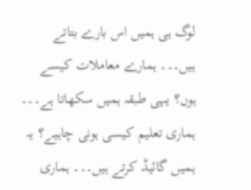لوگ ہی ہمیں اس بارے بتاتے ہیں۔۔۔ ہمارے معاملات کیسے ہوں؟ یہی طبقہ ہمیں سکھاتا ہے۔۔۔ ہماری تعلیم کیسی ہونی چاہیے؟ یہ ہمیں گائیڈ کرتے ہیں۔۔۔ ہماری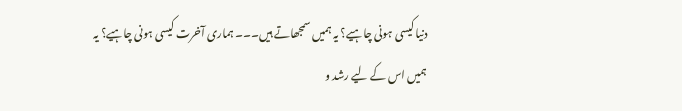دنیا کیسی ہونی چاہیے؟ یہ ہمیں سمجھاتے ہیں۔۔۔ ہماری آخرت کیسی ہونی چاہیے؟ یہ ہمیں اس کے لیے رشد و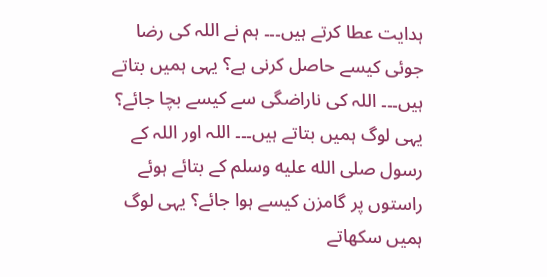ہدایت عطا کرتے ہیں۔۔۔ ہم نے اللہ کی رضا جوئی کیسے حاصل کرنی ہے؟ یہی ہمیں بتاتے ہیں۔۔۔ اللہ کی ناراضگی سے کیسے بچا جائے؟ یہی لوگ ہمیں بتاتے ہیں۔۔۔ اللہ اور اللہ کے رسول صلى الله عليه وسلم کے بتائے ہوئے راستوں پر گامزن کیسے ہوا جائے؟ یہی لوگ ہمیں سکھاتے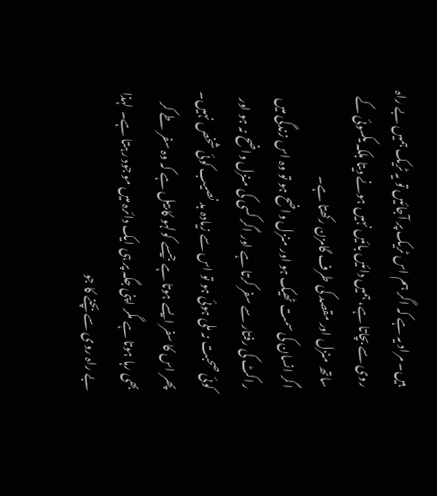ہیں۔ مراد یہ ہے کہ اگر ہم اس ٹریک پر آجائیں تو یہ ٹریک ہمیں بے راہ روی سے بچاتا ہے، ہمیں دائیں بائیں نہیں ہونے دیتا بلکہ یکسوئی کے ساتھ منزل اور مقصد کی طرف گامزن رکھتا ہے۔
اگر انسان کی سمت ٹھیک ہو اور منزل واضح ہو تو وہ اس زندگی میں راکٹ کی رفتار سے سفر کرتا ہے اور اگر کسی کی منزل واضح نہ ہو اور کوئی صحبت نہ ملی ہوئی ہو تو اس سے زیادہ بد نصیب کوئی شخص نہیں۔ پھر اس کا سفر ایسے ہوتا ہے جیسے کولہو کا بیل ہے کہ وہ سفر طے کر بھی رہا ہوتا ہے مگر اپنی جگہ پر ہی ایک دائرہ میں موجود رہتا ہے۔ لہذا بے راہ روی سے بچنے کا جو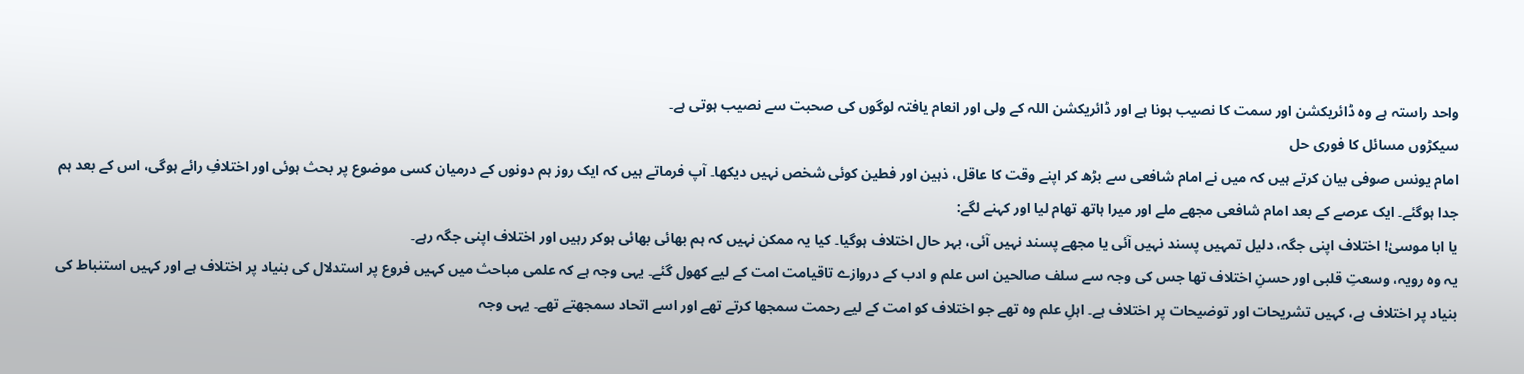واحد راستہ ہے وہ ڈائریکشن اور سمت کا نصیب ہونا ہے اور ڈائریکشن اللہ کے ولی اور انعام یافتہ لوگوں کی صحبت سے نصیب ہوتی ہے۔
سیکڑوں مسائل کا فوری حل
امام یونس صوفی بیان کرتے ہیں کہ میں نے امام شافعی سے بڑھ کر اپنے وقت کا عاقل، ذہین اور فطین کوئی شخص نہیں دیکھا۔ آپ فرماتے ہیں کہ ایک روز ہم دونوں کے درمیان کسی موضوع پر بحث ہوئی اور اختلافِ رائے ہوگی، اس کے بعد ہم جدا ہوگئے۔ ایک عرصے کے بعد امام شافعی مجھے ملے اور میرا ہاتھ تھام لیا اور کہنے لگے:
یا ابا موسیٰ! اختلاف اپنی جگہ، دلیل تمہیں پسند نہیں آئی یا مجھے پسند نہیں آئی، بہر حال اختلاف ہوگیا۔ کیا یہ ممکن نہیں کہ ہم بھائی بھائی ہوکر رہیں اور اختلاف اپنی جگہ رہے۔
یہ وہ رویہ، وسعتِ قلبی اور حسنِ اختلاف تھا جس کی وجہ سے سلف صالحین اس علم و ادب کے دروازے تاقیامت امت کے لیے کھول گئے۔ یہی وجہ ہے کہ علمی مباحث میں کہیں فروع پر استدلال کی بنیاد پر اختلاف ہے اور کہیں استنباط کی بنیاد پر اختلاف ہے، کہیں تشریحات اور توضیحات پر اختلاف ہے۔ اہلِ علم وہ تھے جو اختلاف کو امت کے لیے رحمت سمجھا کرتے تھے اور اسے اتحاد سمجھتے تھے۔ یہی وجہ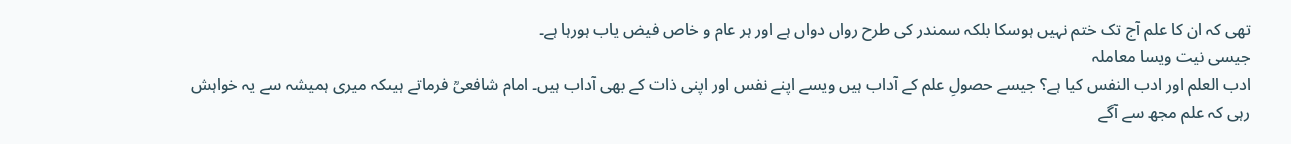تھی کہ ان کا علم آج تک ختم نہیں ہوسکا بلکہ سمندر کی طرح رواں دواں ہے اور ہر عام و خاص فیض یاب ہورہا ہے۔
جیسی نیت ویسا معاملہ
ادب العلم اور ادب النفس کیا ہے؟ جیسے حصولِ علم کے آداب ہیں ویسے اپنے نفس اور اپنی ذات کے بھی آداب ہیں۔ امام شافعیؒ فرماتے ہیںکہ میری ہمیشہ سے یہ خواہش رہی کہ علم مجھ سے آگے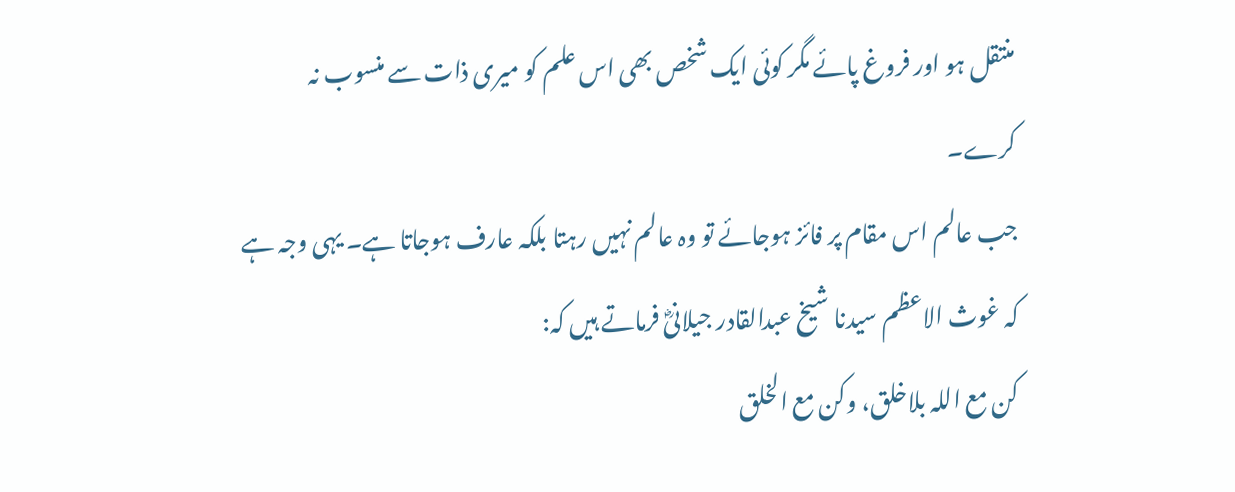منتقل ہو اور فروغ پائے مگر کوئی ایک شخص بھی اس علم کو میری ذات سے منسوب نہ کرے۔
جب عالم اس مقام پر فائز ہوجائے تو وہ عالم نہیں رہتا بلکہ عارف ہوجاتا ہے۔ یہی وجہ ہے کہ غوث الاعظم سیدنا شیخ عبدالقادر جیلانیؓ فرماتے ہیں کہ:
کن مع اللہ بلاخلق، وکن مع الخلق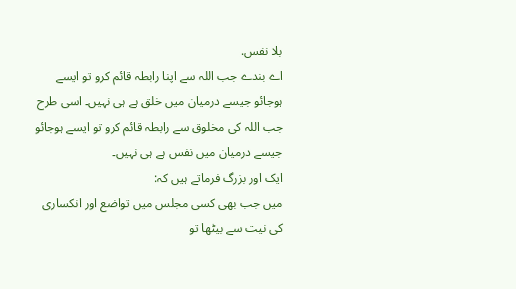بلا نفس.
اے بندے جب اللہ سے اپنا رابطہ قائم کرو تو ایسے ہوجائو جیسے درمیان میں خلق ہے ہی نہیں۔ اسی طرح جب اللہ کی مخلوق سے رابطہ قائم کرو تو ایسے ہوجائو جیسے درمیان میں نفس ہے ہی نہیں۔
ایک اور بزرگ فرماتے ہیں کہ:
میں جب بھی کسی مجلس میں تواضع اور انکساری کی نیت سے بیٹھا تو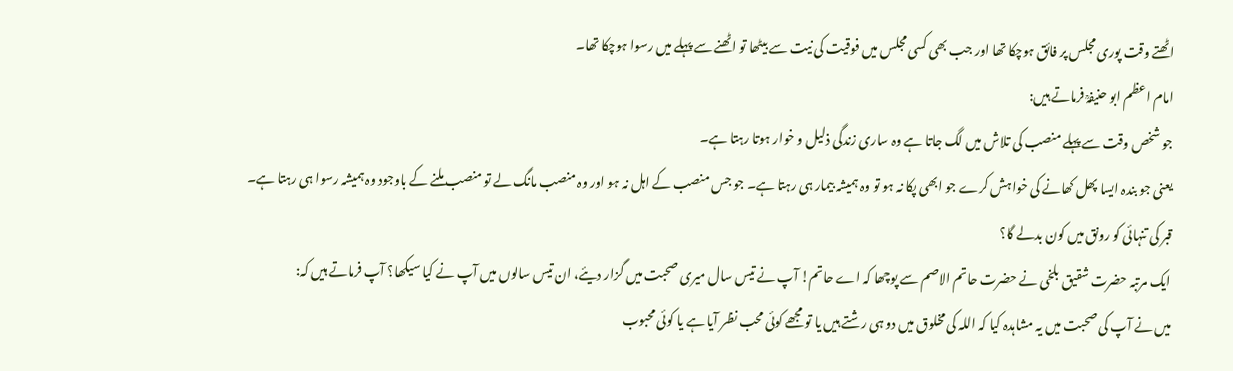اٹھتے وقت پوری مجلس پر فائق ہوچکا تھا اور جب بھی کسی مجلس میں فوقیت کی نیت سے بیٹھا تو اٹھنے سے پہلے میں رسوا ہوچکا تھا۔
امام اعظم ابو حنیفہؒ فرماتے ہیں:
جو شخص وقت سے پہلے منصب کی تلاش میں لگ جاتا ہے وہ ساری زندگی ذلیل و خوار ہوتا رہتا ہے۔
یعنی جو بندہ ایسا پھل کھانے کی خواہش کرے جو ابھی پکا نہ ہو تو وہ ہمیشہ بیمار ہی رہتا ہے۔ جو جس منصب کے اہل نہ ہو اور وہ منصب مانگ لے تو منصب ملنے کے باوجود وہ ہمیشہ رسوا ہی رہتا ہے۔
قبر کی تنہائی کو رونق میں کون بدلے گا؟
ایک مرتبہ حضرت شقیق بلخی نے حضرت حاتم الاصم سے پوچھا کہ اے حاتم! آپ نے تیس سال میری صحبت میں گزار دیئے، ان تیس سالوں میں آپ نے کیا سیکھا؟ آپ فرماتے ہیں کہ:
میں نے آپ کی صحبت میں یہ مشاہدہ کیا کہ اللہ کی مخلوق میں دو ہی رشتے ہیں یا تو مجھے کوئی محب نظر آیا ہے یا کوئی محبوب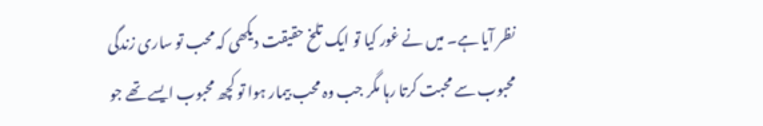نظر آیا ہے۔ میں نے غور کیا تو ایک تلخ حقیقت دیکھی کہ محب تو ساری زندگی محبوب سے محبت کرتا رہا مگر جب وہ محب بیمار ہوا تو کچھ محبوب ایسے تھے جو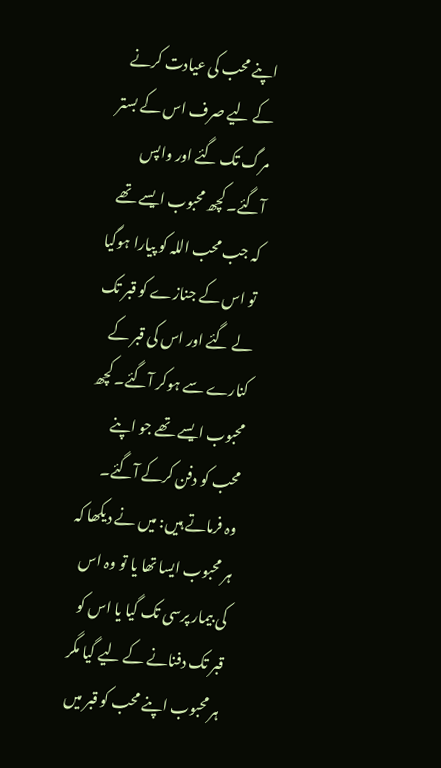اپنے محب کی عیادت کرنے کے لیے صرف اس کے بستر مرگ تک گئے اور واپس آگئے۔ کچھ محبوب ایسے تھے کہ جب محب اللہ کو پیارا ہوگیا تو اس کے جنازے کو قبر تک لے گئے اور اس کی قبر کے کنارے سے ہوکر آگئے۔ کچھ محبوب ایسے تھے جو اپنے محب کو دفن کرکے آگئے۔
وہ فرماتے ہیں: میں نے دیکھا کہ ہر محبوب ایسا تھا یا تو وہ اس کی بیمار پرسی تک گیا یا اس کو قبر تک دفنانے کے لیے گیا مگر ہر محبوب اپنے محب کو قبر میں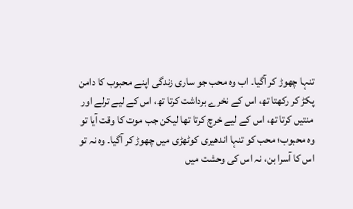تنہا چھوڑ کر آگیا۔ اب وہ محب جو ساری زندگی اپنے محبوب کا دامن پکڑ کر رکھتا تھ، اس کے نخرے برداشت کرتا تھ، اس کے لیے ترلے اور منتیں کرتا تھ، اس کے لیے خرچ کرتا تھا لیکن جب موت کا وقت آیا تو وہ محبوب؛ محب کو تنہا اندھیری کوٹھڑی میں چھوڑ کر آگیا۔ وہ نہ تو اس کا آسرا بن، نہ اس کی وحشت میں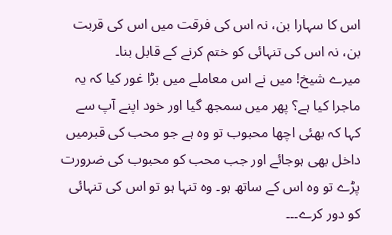اس کا سہارا بن، نہ اس کی فرقت میں اس کی قربت بن، نہ اس کی تنہائی کو ختم کرنے کے قابل بنا۔
میرے شیخ! میں نے اس معاملے میں بڑا غور کیا کہ یہ ماجرا کیا ہے؟ پھر میں سمجھ گیا اور خود اپنے آپ سے کہا کہ بھئی اچھا محبوب تو وہ ہے جو محب کی قبرمیں داخل بھی ہوجائے اور جب محب کو محبوب کی ضرورت پڑے تو وہ اس کے ساتھ ہو۔ وہ تنہا ہو تو اس کی تنہائی کو دور کرے۔۔۔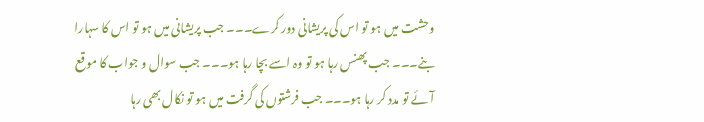وحشت میں ہو تو اس کی پریشانی دور کرے۔۔۔ جب پریشانی میں ہو تو اس کا سہارا بنے۔۔۔ جب پھنس رہا ہو تو وہ اسے بچا رہا ہو۔۔۔ جب سوال و جواب کا موقع آئے تو مدد کر رہا ہو۔۔۔ جب فرشتوں کی گرفت میں ہو تو نکال بھی رہا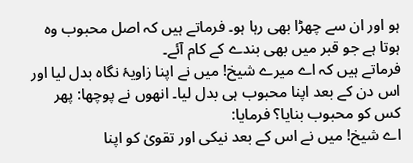ہو اور ان سے چھڑا بھی رہا ہو۔ فرماتے ہیں کہ اصل محبوب وہ ہوتا ہے جو قبر میں بھی بندے کے کام آئے۔
فرماتے ہیں کہ اے میرے شیخ! میں نے اپنا زاویۂ نگاہ بدل لیا اور اس دن کے بعد اپنا محبوب ہی بدل لیا۔ انھوں نے پوچھا: پھر کس کو محبوب بنایا؟ فرمایا:
اے شیخ! میں نے اس کے بعد نیکی اور تقویٰ کو اپنا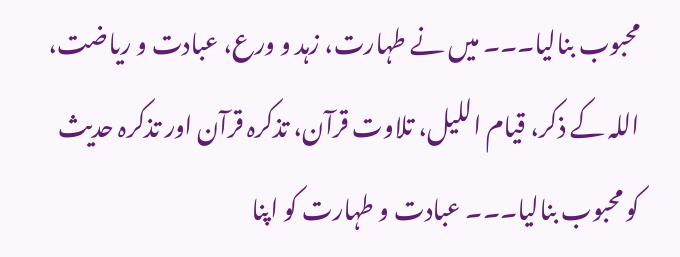محبوب بنالیا۔۔۔ میں نے طہارت، زہد و ورع، عبادت و ریاضت، اللہ کے ذکر، قیام اللیل، تلاوت قرآن، تذکرہ قرآن اور تذکرہ حدیث کو محبوب بنالیا۔۔۔ عبادت و طہارت کو اپنا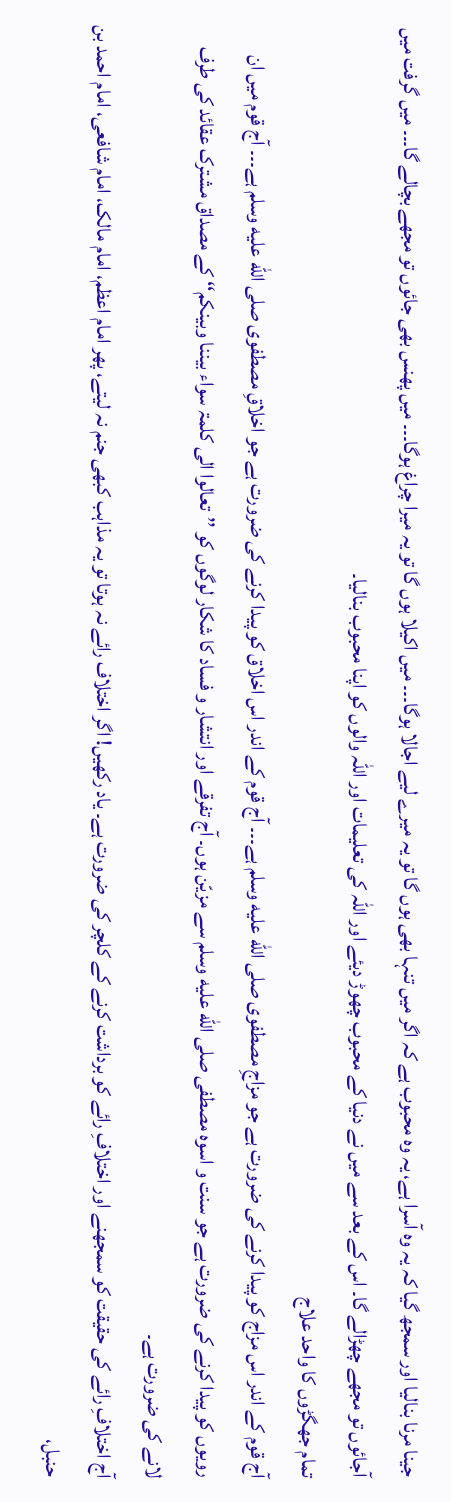جینا مرنا بنالیا اور سمجھ گیا کہ یہ وہ آسرا ہے، یہ وہ محبوب ہے کہ اگر میں تنہا بھی ہوں گا تو یہ میرے لیے اجالا ہوگا۔۔۔ میں اکیلا ہوں گا تو یہ میرا چراغ ہوگا۔۔۔ میں پھنس بھی جائوں تو مجھے بچالے گا۔۔۔ میں گرفت میں آجائوں تو مجھے چھڑالے گا۔ اس کے بعد سے میں نے دنیا کے محبوب چھوڑ دیئے اور اللہ کی تعلیمات اور اللہ والوں کو اپنا محبوب بنالیا۔
تمام جھگڑوں کا واحد علاج
آج قوم کے اندر اس مزاج کو پیدا کرنے کی ضرورت ہے جو مزاجِ مصطفوی صلى الله عليه وسلم ہے۔۔۔ آج قوم کے اندر اس اخلاق کو پیدا کرنے کی ضرورت ہے جو اخلاقِ مصطفوی صلى الله عليه وسلم ہے۔۔۔ آج قوم میں ان رویوں کو پیدا کرنے کی ضرورت ہے جو سنت و اسوہ مصطفی صلى الله عليه وسلم سے مزیّن ہوں۔ آج تفرقے اور انتشار و فساد کا شکار لوگوں کو ’’تعالوا الی کلمۃ سواء بیننا وبینکم‘‘ کے مصداق مشترک عقائد کی طرف لانے کی ضرورت ہے۔
آج اختلافِ رائے کی حقیقت کو سمجھنے اور اختلافِ رائے کو برداشت کرنے کے کلچر کی ضرورت ہے۔ یاد رکھیں! اگر اختلاف رائے نہ ہوتا تو یہ مذاہب کبھی جنم نہ لیتے، پھر امام اعظم، امام مالک، امام شافعی، امام احمد بن حنبل،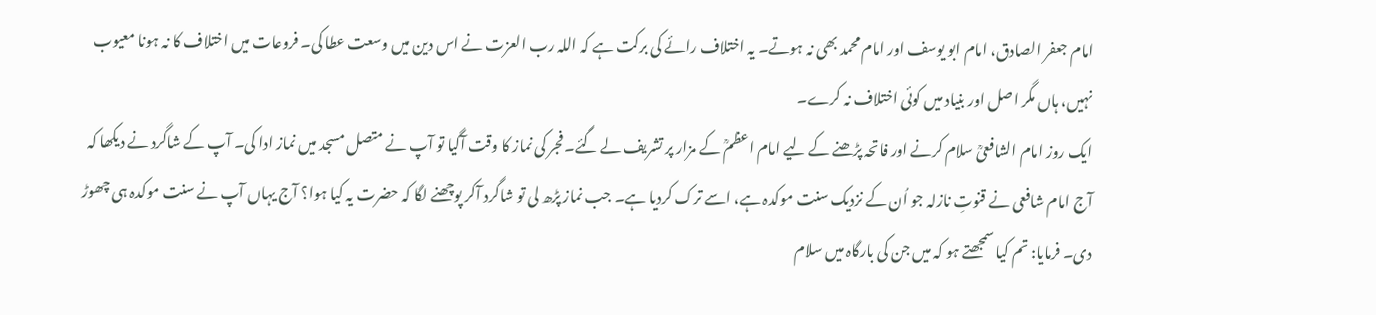امام جعفر الصادق، امام ابو یوسف اور امام محمد بھی نہ ہوتے۔ یہ اختلاف رائے کی برکت ہے کہ اللہ رب العزت نے اس دین میں وسعت عطا کی۔ فروعات میں اختلاف کا نہ ہونا معیوب نہیں، ہاں مگر اصل اور بنیاد میں کوئی اختلاف نہ کرے۔
ایک روز امام الشافعیؒ سلام کرنے اور فاتحہ پڑھنے کے لیے امام اعظمؒ کے مزار پر تشریف لے گئے۔ فجر کی نماز کا وقت آگیا تو آپ نے متصل مسجد میں نماز ادا کی۔ آپ کے شاگرد نے دیکھا کہ آج امام شافعی نے قنوتِ نازلہ جو اُن کے نزدیک سنت موکدہ ہے، اسے ترک کردیا ہے۔ جب نماز پڑھ لی تو شاگرد آکر پوچھنے لگا کہ حضرت یہ کیا ہوا؟ آج یہاں آپ نے سنت موکدہ ہی چھوڑ دی۔ فرمایا: تم کیا سمجھتے ہو کہ میں جن کی بارگاہ میں سلام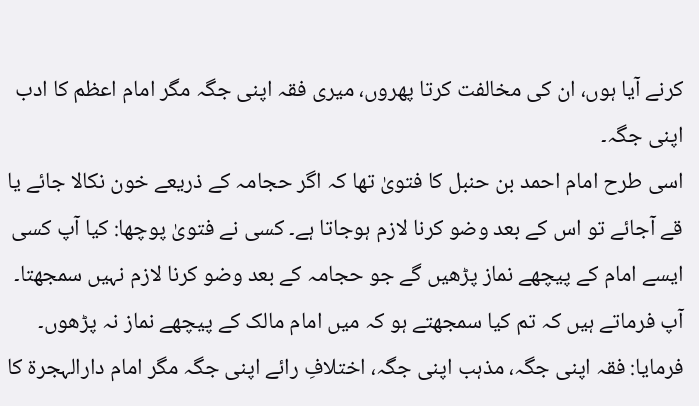کرنے آیا ہوں، ان کی مخالفت کرتا پھروں، میری فقہ اپنی جگہ مگر امام اعظم کا ادب اپنی جگہ۔
اسی طرح امام احمد بن حنبل کا فتویٰ تھا کہ اگر حجامہ کے ذریعے خون نکالا جائے یا قے آجائے تو اس کے بعد وضو کرنا لازم ہوجاتا ہے۔ کسی نے فتویٰ پوچھا: کیا آپ کسی ایسے امام کے پیچھے نماز پڑھیں گے جو حجامہ کے بعد وضو کرنا لازم نہیں سمجھتا۔ آپ فرماتے ہیں کہ تم کیا سمجھتے ہو کہ میں امام مالک کے پیچھے نماز نہ پڑھوں۔ فرمایا: فقہ اپنی جگہ، مذہب اپنی جگہ، اختلافِ رائے اپنی جگہ مگر امام دارالہجرۃ کا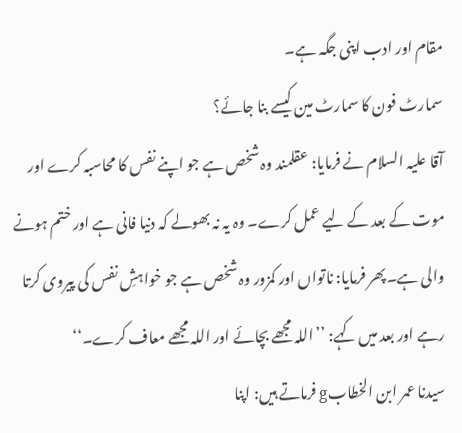مقام اور ادب اپنی جگہ ہے۔
سمارٹ فون کا سمارٹ مین کیسے بنا جائے؟
آقا علیہ السلام نے فرمایا: عقلمند وہ شخص ہے جو اپنے نفس کا محاسبہ کرے اور موت کے بعد کے لیے عمل کرے۔ وہ یہ نہ بھولے کہ دنیا فانی ہے اور ختم ہونے والی ہے۔پھر فرمایا: ناتواں اور کمزور وہ شخص ہے جو خواہشِ نفس کی پیروی کرتا رہے اور بعد میں کہے: ’’اللہ مجھے بچائے اور اللہ مجھے معاف کرے۔‘‘
سیدنا عمر ابن الخطابg فرماتے ہیں: اپنا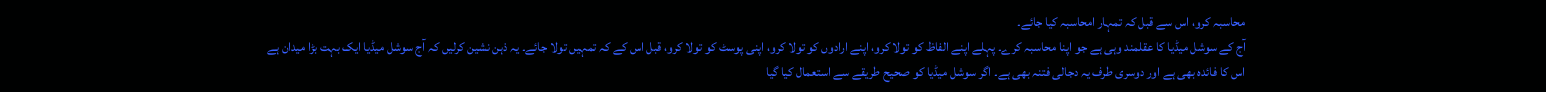محاسبہ کرو، اس سے قبل کہ تمہار امحاسبہ کیا جائے۔
آج کے سوشل میڈیا کا عقلمند وہی ہے جو اپنا محاسبہ کرے۔ پہلے اپنے الفاظ کو تولا کرو، اپنے ارادوں کو تولا کرو، اپنی پوسٹ کو تولا کرو، قبل اس کے کہ تمہیں تولا جائے۔ یہ ذہن نشین کرلیں کہ آج سوشل میڈیا ایک بہت بڑا میدان ہے اس کا فائدہ بھی ہے اور دوسری طرف یہ دجالی فتنہ بھی ہے۔ اگر سوشل میڈیا کو صحیح طریقے سے استعمال کیا گیا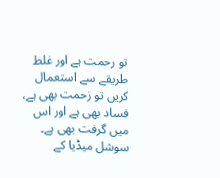تو رحمت ہے اور غلط طریقے سے استعمال کریں تو زحمت بھی ہے، فساد بھی ہے اور اس میں گرفت بھی ہے۔
سوشل میڈیا کے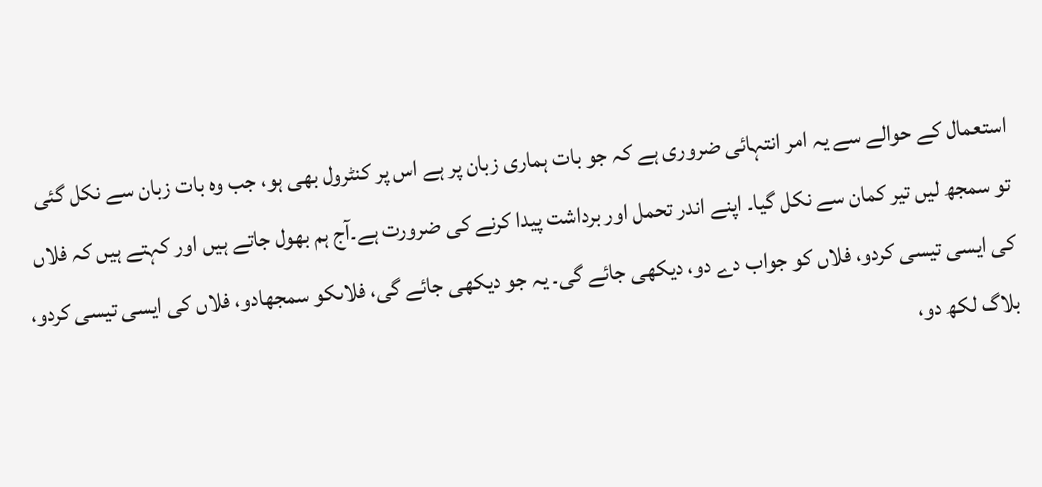استعمال کے حوالے سے یہ امر انتہائی ضروری ہے کہ جو بات ہماری زبان پر ہے اس پر کنٹرول بھی ہو، جب وہ بات زبان سے نکل گئی تو سمجھ لیں تیر کمان سے نکل گیا۔ اپنے اندر تحمل اور برداشت پیدا کرنے کی ضرورت ہے۔آج ہم بھول جاتے ہیں اور کہتے ہیں کہ فلاں کی ایسی تیسی کردو، فلاں کو جواب دے دو، دیکھی جائے گی۔ یہ جو دیکھی جائے گی، فلاںکو سمجھادو، فلاں کی ایسی تیسی کردو، بلاگ لکھ دو،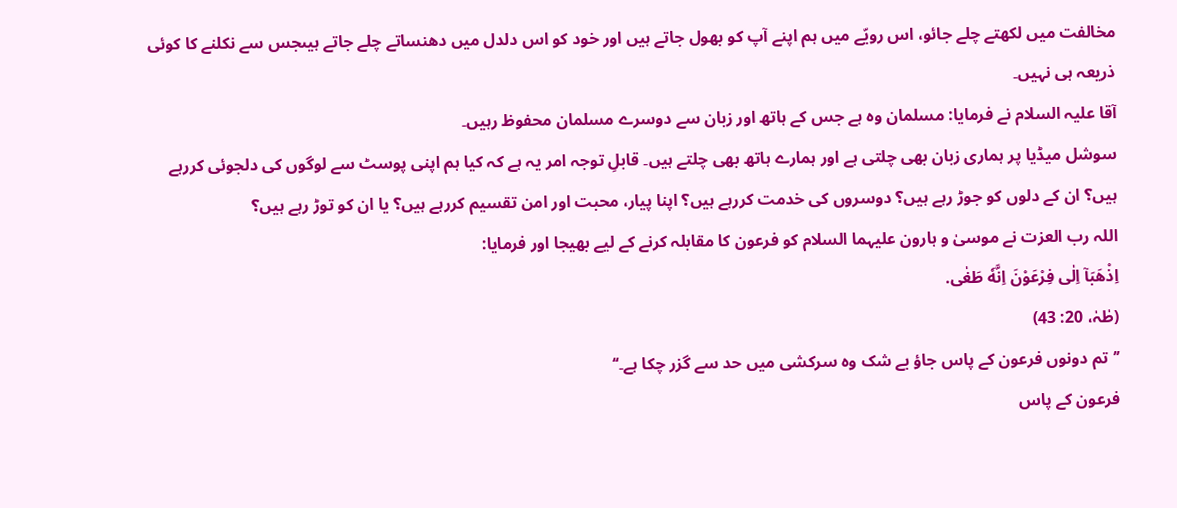مخالفت میں لکھتے چلے جائو، اس رویّے میں ہم اپنے آپ کو بھول جاتے ہیں اور خود کو اس دلدل میں دھنساتے چلے جاتے ہیںجس سے نکلنے کا کوئی ذریعہ ہی نہیں۔
آقا علیہ السلام نے فرمایا: مسلمان وہ ہے جس کے ہاتھ اور زبان سے دوسرے مسلمان محفوظ رہیں۔
سوشل میڈیا پر ہماری زبان بھی چلتی ہے اور ہمارے ہاتھ بھی چلتے ہیں۔ قابلِ توجہ امر یہ ہے کہ کیا ہم اپنی پوسٹ سے لوگوں کی دلجوئی کررہے ہیں؟ ان کے دلوں کو جوڑ رہے ہیں؟ دوسروں کی خدمت کررہے ہیں؟ اپنا پیار، محبت اور امن تقسیم کررہے ہیں؟ یا ان کو توڑ رہے ہیں؟
اللہ رب العزت نے موسیٰ و ہارون علیہما السلام کو فرعون کا مقابلہ کرنے کے لیے بھیجا اور فرمایا:
اِذْهَبَآ اِلٰی فِرْعَوْنَ اِنَّهٗ طَغٰی.
(طٰہٰ، 20: 43)
’’تم دونوں فرعون کے پاس جاؤ بے شک وہ سرکشی میں حد سے گزر چکا ہے۔‘‘
فرعون کے پاس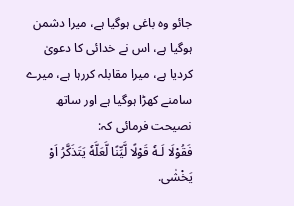جائو وہ باغی ہوگیا ہے، میرا دشمن ہوگیا ہے، اس نے خدائی کا دعویٰ کردیا ہے، میرا مقابلہ کررہا ہے، میرے سامنے کھڑا ہوگیا ہے اور ساتھ نصیحت فرمائی کہ:
فَقُوْلَا لَـهٗ قَوْلًا لَّیِّنًا لَّعَلَّهٗ یَتَذَکَّرُ اَوْ یَخْشٰی.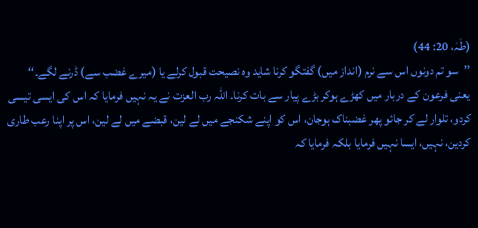(طٰہٰ، 20: 44)
’’سو تم دونوں اس سے نرم (انداز میں) گفتگو کرنا شاید وہ نصیحت قبول کرلے یا (میرے غضب سے) ڈرنے لگے۔‘‘
یعنی فرعون کے دربار میں کھڑے ہوکر بڑے پیار سے بات کرنا۔ اللہ رب العزت نے یہ نہیں فرمایا کہ اس کی ایسی تیسی کردو، تلوار لے کر جائو پھر غضبناک ہوجان، اس کو اپنے شکنجے میں لے لین، قبضے میں لے لین، اس پر اپنا رعب طاری کردین، نہیں، ایسا نہیں فرمایا بلکہ فرمایا کہ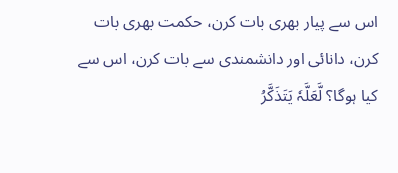اس سے پیار بھری بات کرن، حکمت بھری بات کرن، دانائی اور دانشمندی سے بات کرن، اس سے کیا ہوگا؟ لَّعَلَّہٗ یَتَذَکَّرُ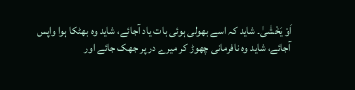اَوْ یَخْشٰیٰ۔ شاید کہ اسے بھولی ہوئی بات یاد آجائے، شاید وہ بھٹکا ہوا واپس آجائے، شاید وہ نافرمانی چھوڑ کر میرے در پر جھک جائے اور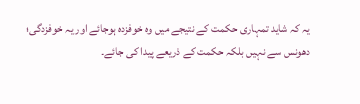یہ کہ شاید تمہاری حکمت کے نتیجے میں وہ خوفزدہ ہوجائے اور یہ خوفزدگی؛ دھونس سے نہیں بلکہ حکمت کے ذریعے پیدا کی جائے۔